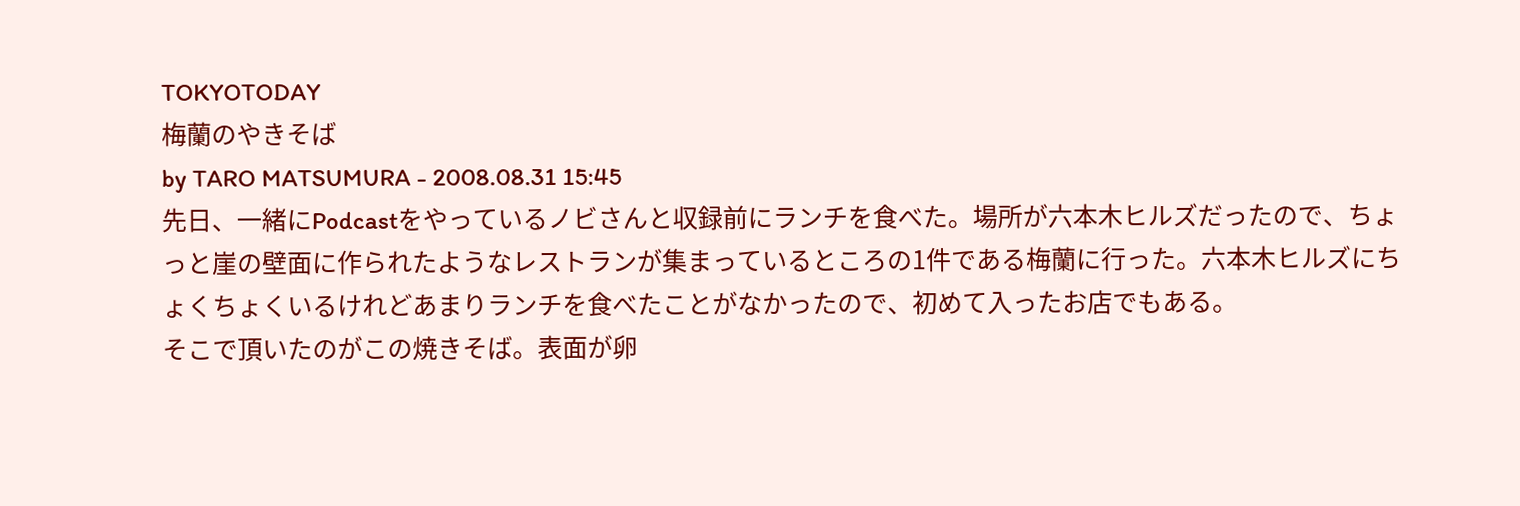TOKYOTODAY
梅蘭のやきそば
by TARO MATSUMURA - 2008.08.31 15:45
先日、一緒にPodcastをやっているノビさんと収録前にランチを食べた。場所が六本木ヒルズだったので、ちょっと崖の壁面に作られたようなレストランが集まっているところの1件である梅蘭に行った。六本木ヒルズにちょくちょくいるけれどあまりランチを食べたことがなかったので、初めて入ったお店でもある。
そこで頂いたのがこの焼きそば。表面が卵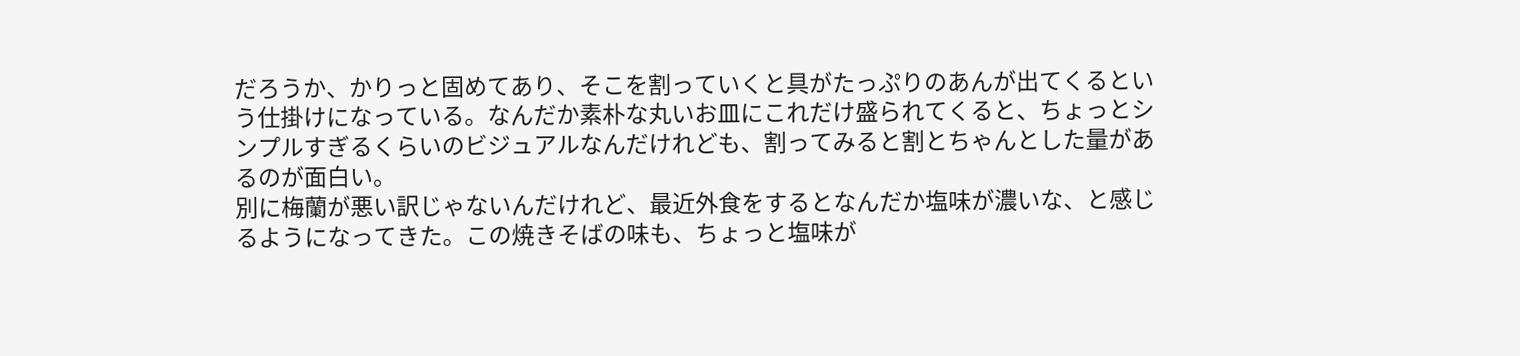だろうか、かりっと固めてあり、そこを割っていくと具がたっぷりのあんが出てくるという仕掛けになっている。なんだか素朴な丸いお皿にこれだけ盛られてくると、ちょっとシンプルすぎるくらいのビジュアルなんだけれども、割ってみると割とちゃんとした量があるのが面白い。
別に梅蘭が悪い訳じゃないんだけれど、最近外食をするとなんだか塩味が濃いな、と感じるようになってきた。この焼きそばの味も、ちょっと塩味が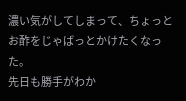濃い気がしてしまって、ちょっとお酢をじゃばっとかけたくなった。
先日も勝手がわか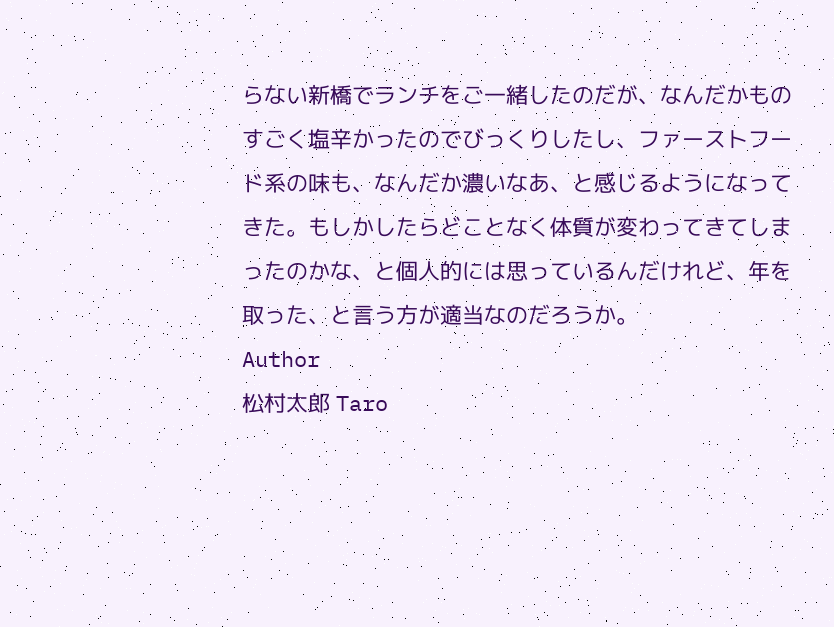らない新橋でランチをご一緒したのだが、なんだかものすごく塩辛かったのでびっくりしたし、ファーストフード系の味も、なんだか濃いなあ、と感じるようになってきた。もしかしたらどことなく体質が変わってきてしまったのかな、と個人的には思っているんだけれど、年を取った、と言う方が適当なのだろうか。
Author
松村太郎 Taro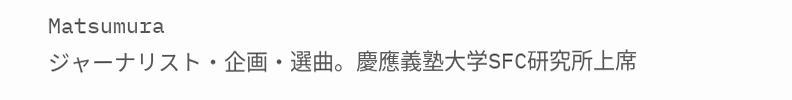Matsumura
ジャーナリスト・企画・選曲。慶應義塾大学SFC研究所上席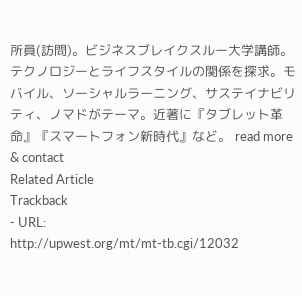所員(訪問)。ビジネスブレイクスルー大学講師。テクノロジーとライフスタイルの関係を探求。モバイル、ソーシャルラーニング、サステイナビリティ、ノマドがテーマ。近著に『タブレット革命』『スマートフォン新時代』など。 read more & contact
Related Article
Trackback
- URL:
http://upwest.org/mt/mt-tb.cgi/12032